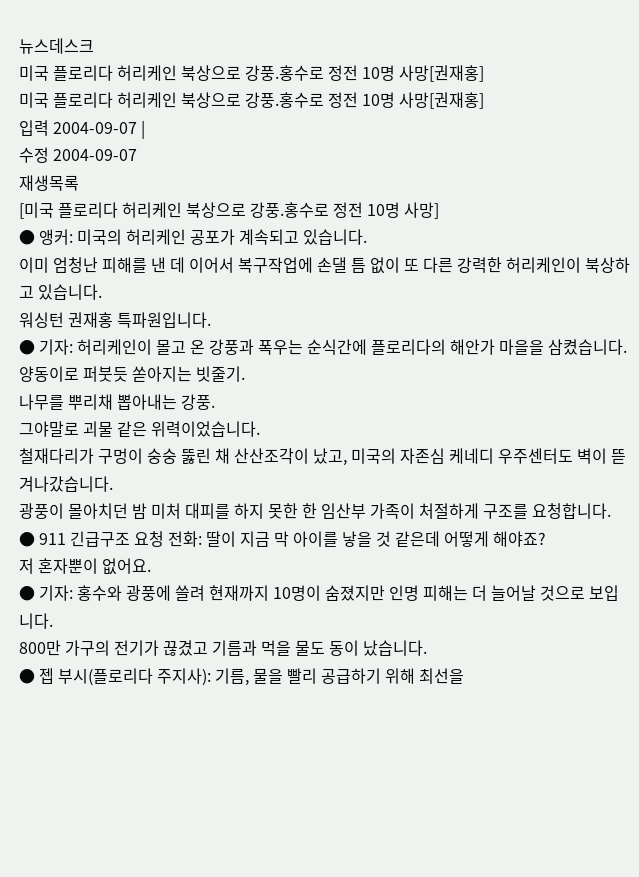뉴스데스크
미국 플로리다 허리케인 북상으로 강풍.홍수로 정전 10명 사망[권재홍]
미국 플로리다 허리케인 북상으로 강풍.홍수로 정전 10명 사망[권재홍]
입력 2004-09-07 |
수정 2004-09-07
재생목록
[미국 플로리다 허리케인 북상으로 강풍.홍수로 정전 10명 사망]
● 앵커: 미국의 허리케인 공포가 계속되고 있습니다.
이미 엄청난 피해를 낸 데 이어서 복구작업에 손댈 틈 없이 또 다른 강력한 허리케인이 북상하고 있습니다.
워싱턴 권재홍 특파원입니다.
● 기자: 허리케인이 몰고 온 강풍과 폭우는 순식간에 플로리다의 해안가 마을을 삼켰습니다.
양동이로 퍼붓듯 쏟아지는 빗줄기.
나무를 뿌리채 뽑아내는 강풍.
그야말로 괴물 같은 위력이었습니다.
철재다리가 구멍이 숭숭 뚫린 채 산산조각이 났고, 미국의 자존심 케네디 우주센터도 벽이 뜯겨나갔습니다.
광풍이 몰아치던 밤 미처 대피를 하지 못한 한 임산부 가족이 처절하게 구조를 요청합니다.
● 911 긴급구조 요청 전화: 딸이 지금 막 아이를 낳을 것 같은데 어떻게 해야죠?
저 혼자뿐이 없어요.
● 기자: 홍수와 광풍에 쓸려 현재까지 10명이 숨졌지만 인명 피해는 더 늘어날 것으로 보입니다.
800만 가구의 전기가 끊겼고 기름과 먹을 물도 동이 났습니다.
● 젭 부시(플로리다 주지사): 기름, 물을 빨리 공급하기 위해 최선을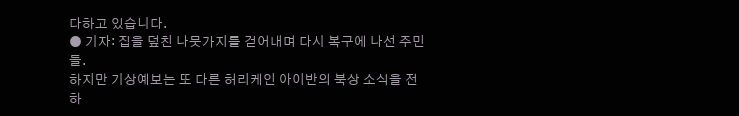다하고 있습니다.
● 기자: 집을 덮친 나뭇가지를 걷어내며 다시 복구에 나선 주민들.
하지만 기상예보는 또 다른 허리케인 아이반의 북상 소식을 전하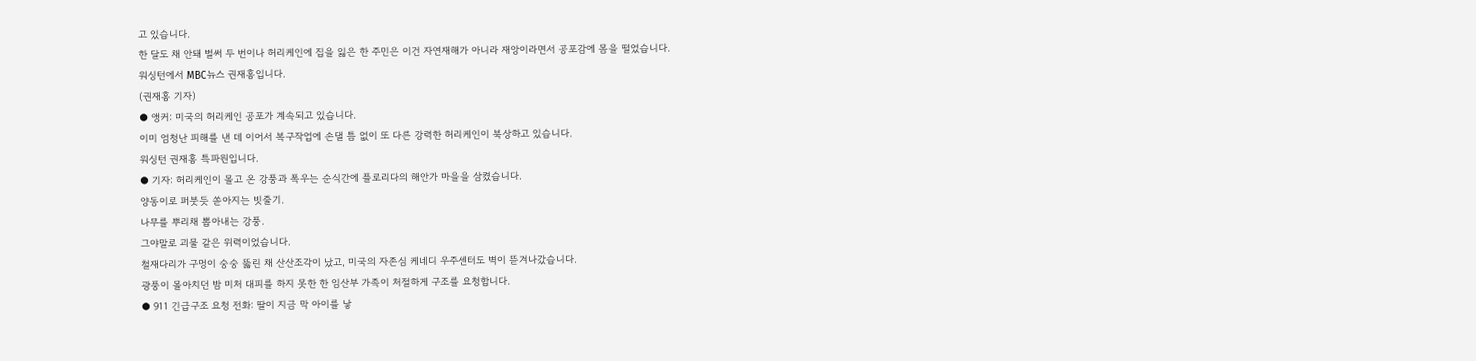고 있습니다.
한 달도 채 안돼 벌써 두 번이나 허리케인에 집을 잃은 한 주민은 이건 자연재해가 아니라 재앙이라면서 공포감에 몸을 떨었습니다.
워싱턴에서 MBC뉴스 권재홍입니다.
(권재홍 기자)
● 앵커: 미국의 허리케인 공포가 계속되고 있습니다.
이미 엄청난 피해를 낸 데 이어서 복구작업에 손댈 틈 없이 또 다른 강력한 허리케인이 북상하고 있습니다.
워싱턴 권재홍 특파원입니다.
● 기자: 허리케인이 몰고 온 강풍과 폭우는 순식간에 플로리다의 해안가 마을을 삼켰습니다.
양동이로 퍼붓듯 쏟아지는 빗줄기.
나무를 뿌리채 뽑아내는 강풍.
그야말로 괴물 같은 위력이었습니다.
철재다리가 구멍이 숭숭 뚫린 채 산산조각이 났고, 미국의 자존심 케네디 우주센터도 벽이 뜯겨나갔습니다.
광풍이 몰아치던 밤 미처 대피를 하지 못한 한 임산부 가족이 처절하게 구조를 요청합니다.
● 911 긴급구조 요청 전화: 딸이 지금 막 아이를 낳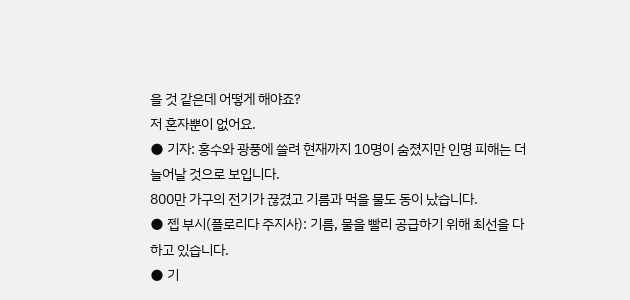을 것 같은데 어떻게 해야죠?
저 혼자뿐이 없어요.
● 기자: 홍수와 광풍에 쓸려 현재까지 10명이 숨졌지만 인명 피해는 더 늘어날 것으로 보입니다.
800만 가구의 전기가 끊겼고 기름과 먹을 물도 동이 났습니다.
● 젭 부시(플로리다 주지사): 기름, 물을 빨리 공급하기 위해 최선을 다하고 있습니다.
● 기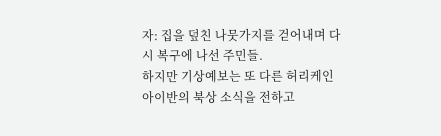자: 집을 덮친 나뭇가지를 걷어내며 다시 복구에 나선 주민들.
하지만 기상예보는 또 다른 허리케인 아이반의 북상 소식을 전하고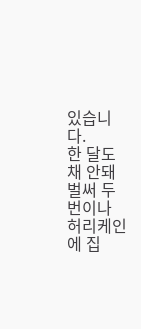있습니다.
한 달도 채 안돼 벌써 두 번이나 허리케인에 집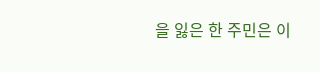을 잃은 한 주민은 이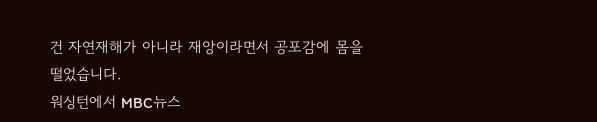건 자연재해가 아니라 재앙이라면서 공포감에 몸을 떨었습니다.
워싱턴에서 MBC뉴스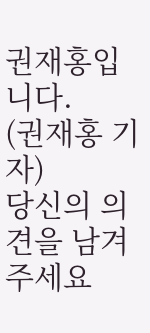권재홍입니다.
(권재홍 기자)
당신의 의견을 남겨주세요